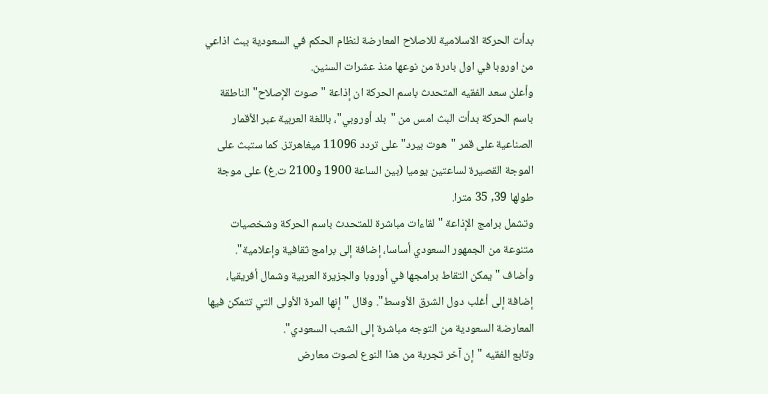بدأت الحركة الاسلامية للاصلاح المعارضة لنظام الحكم في السعودية ببث اذاعي من اوروبا في اول بادرة من نوعها منذ عشرات السنين.
وأعلن سعد الفقيه المتحدث باسم الحركة ان إذاعة "صوت الإصلاح" الناطقة باسم الحركة بدأت البث امس من "بلد أوروبي"، باللغة العربية عبر الأقمار الصناعية على قمر "هوت بيرد" على تردد 11096 ميغاهرتز. كما ستبث على الموجة القصيرة لساعتين يوميا (بين الساعة 1900 و2100 ت.غ) على موجة طولها 39, 35 مترا.
وتشمل برامج الإذاعة "لقاءات مباشرة للمتحدث باسم الحركة وشخصيات متنوعة من الجمهور السعودي أساسا، إضافة إلى برامج ثقافية وإعلامية".
وأضاف "يمكن التقاط برامجها في أوروبا والجزيرة العربية وشمال أفريقيا، إضافة إلى أغلب دول الشرق الأوسط". وقال "إنها المرة الأولى التي تتمكن فيها المعارضة السعودية من التوجه مباشرة إلى الشعب السعودي".
وتابع الفقيه "إن آخر تجربة من هذا النوع لصوت معارض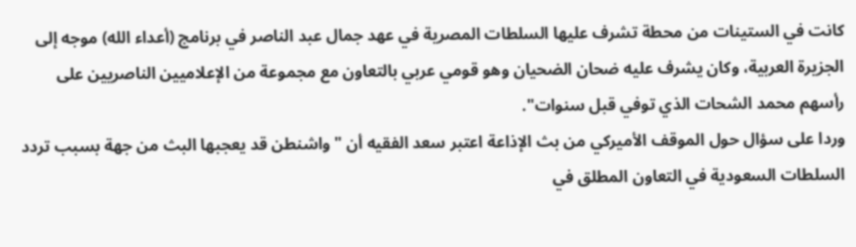كانت في الستينات من محطة تشرف عليها السلطات المصرية في عهد جمال عبد الناصر في برنامج (أعداء الله) موجه إلى الجزيرة العربية، وكان يشرف عليه ضحان الضحيان وهو قومي عربي بالتعاون مع مجموعة من الإعلاميين الناصريين على رأسهم محمد الشحات الذي توفي قبل سنوات".
وردا على سؤال حول الموقف الأميركي من بث الإذاعة اعتبر سعد الفقيه أن "واشنطن قد يعجبها البث من جهة بسبب تردد السلطات السعودية في التعاون المطلق في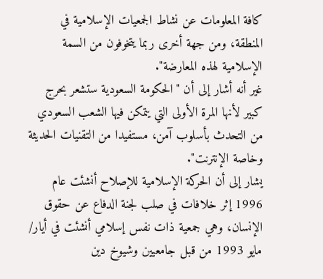كافة المعلومات عن نشاط الجمعيات الإسلامية في المنطقة، ومن جهة أخرى ربما يتخوفون من السمة الإسلامية لهذه المعارضة".
غير أنه أشار إلى أن "الحكومة السعودية ستشعر بحرج كبير لأنها المرة الأولى التي يتمكن فيها الشعب السعودي من التحدث بأسلوب آمن، مستفيدا من التقنيات الحديثة وخاصة الإنترنت".
يشار إلى أن الحركة الإسلامية للإصلاح أنشئت عام 1996 إثر خلافات في صلب لجنة الدفاع عن حقوق الإنسان، وهي جمعية ذات نفس إسلامي أنشئت في أيار/ مايو 1993 من قبل جامعيين وشيوخ دين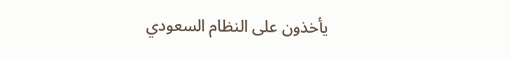يأخذون على النظام السعودي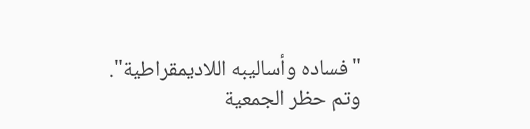"فساده وأساليبه اللاديمقراطية".
وتم حظر الجمعية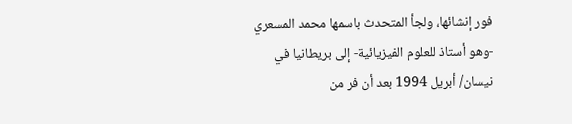فور إنشائها، ولجأ المتحدث باسمها محمد المسعري -وهو أستاذ للعلوم الفيزيائية- إلى بريطانيا في نيسان/ أبريل 1994 بعد أن فر من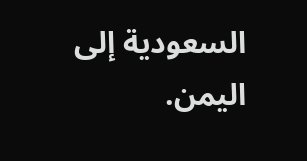السعودية إلى اليمن.